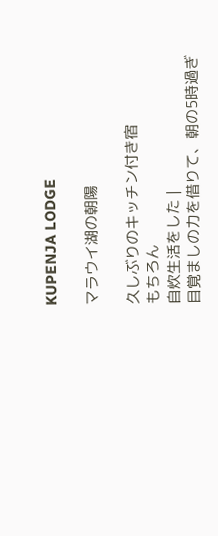KUPENJA LODGE

マラウイ湖の朝陽

久しぶりのキッチン付き宿
もちろん
自炊生活をした |
目覚ましの力を借りて、朝の5時過ぎ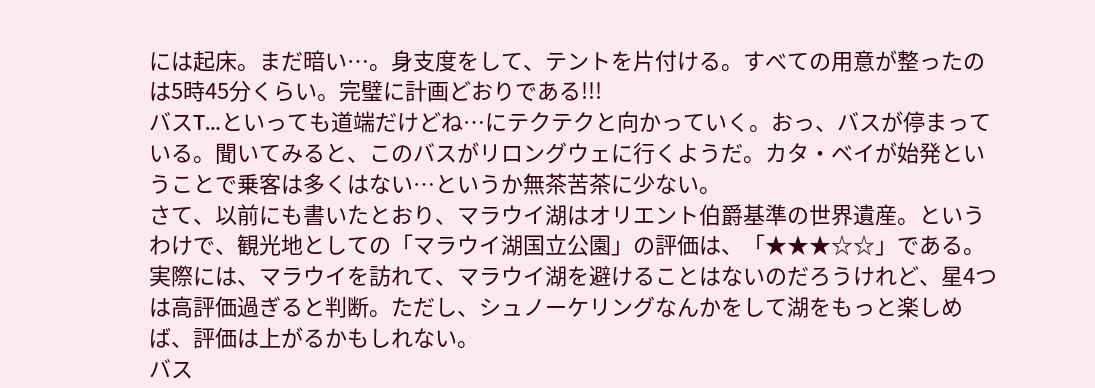には起床。まだ暗い…。身支度をして、テントを片付ける。すべての用意が整ったのは5時45分くらい。完璧に計画どおりである!!!
バスT…といっても道端だけどね…にテクテクと向かっていく。おっ、バスが停まっている。聞いてみると、このバスがリロングウェに行くようだ。カタ・ベイが始発ということで乗客は多くはない…というか無茶苦茶に少ない。
さて、以前にも書いたとおり、マラウイ湖はオリエント伯爵基準の世界遺産。というわけで、観光地としての「マラウイ湖国立公園」の評価は、「★★★☆☆」である。
実際には、マラウイを訪れて、マラウイ湖を避けることはないのだろうけれど、星4つは高評価過ぎると判断。ただし、シュノーケリングなんかをして湖をもっと楽しめば、評価は上がるかもしれない。
バス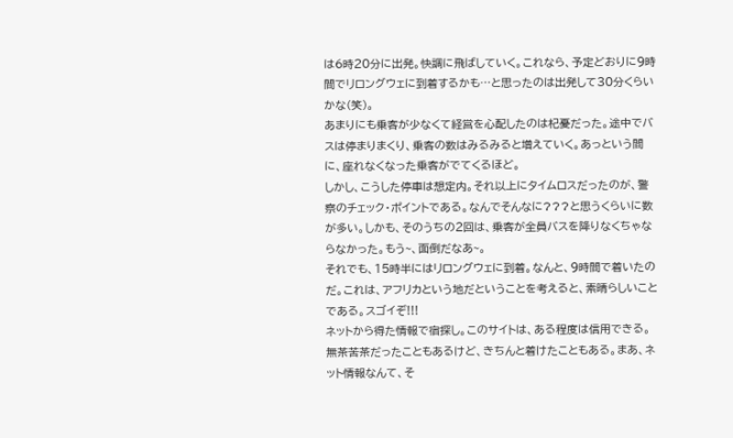は6時20分に出発。快調に飛ばしていく。これなら、予定どおりに9時間でリロングウェに到着するかも…と思ったのは出発して30分くらいかな(笑)。
あまりにも乗客が少なくて経営を心配したのは杞憂だった。途中でバスは停まりまくり、乗客の数はみるみると増えていく。あっという間に、座れなくなった乗客がでてくるほど。
しかし、こうした停車は想定内。それ以上にタイムロスだったのが、警察のチェック・ポイントである。なんでそんなに???と思うくらいに数が多い。しかも、そのうちの2回は、乗客が全員バスを降りなくちゃならなかった。もう~、面倒だなあ~。
それでも、15時半にはリロングウェに到着。なんと、9時間で着いたのだ。これは、アフリカという地だということを考えると、素晴らしいことである。スゴイぞ!!!
ネットから得た情報で宿探し。このサイトは、ある程度は信用できる。無茶苦茶だったこともあるけど、きちんと着けたこともある。まあ、ネット情報なんて、そ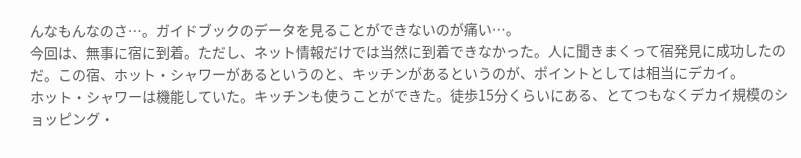んなもんなのさ…。ガイドブックのデータを見ることができないのが痛い…。
今回は、無事に宿に到着。ただし、ネット情報だけでは当然に到着できなかった。人に聞きまくって宿発見に成功したのだ。この宿、ホット・シャワーがあるというのと、キッチンがあるというのが、ポイントとしては相当にデカイ。
ホット・シャワーは機能していた。キッチンも使うことができた。徒歩15分くらいにある、とてつもなくデカイ規模のショッピング・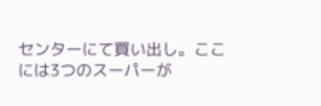センターにて買い出し。ここには3つのスーパーが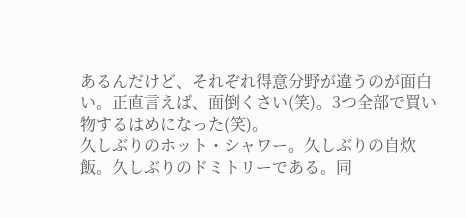あるんだけど、それぞれ得意分野が違うのが面白い。正直言えば、面倒くさい(笑)。3つ全部で買い物するはめになった(笑)。
久しぶりのホット・シャワー。久しぶりの自炊飯。久しぶりのドミトリーである。同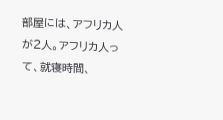部屋には、アフリカ人が2人。アフリカ人って、就寝時間、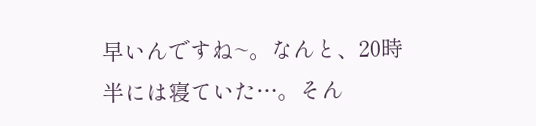早いんですね~。なんと、20時半には寝ていた…。そん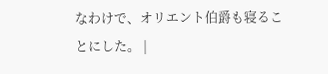なわけで、オリエント伯爵も寝ることにした。 |